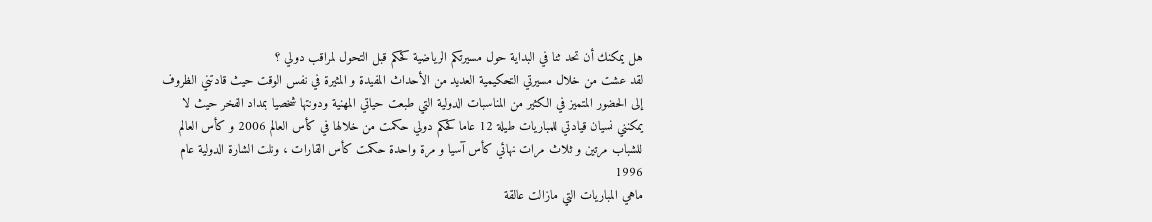هل يمكنك أن تحد ثنا في البداية حول مسيرتكم الرياضية كحكم قبل التحول لمراقب دولي ؟
لقد عشت من خلال مسيرتي التحكيمية العديد من الأحداث المفيدة و المثيرة في نفس الوقت حيث قادتني الظروف إلى الحضور المتميز في الكثير من المناسبات الدولية التي طبعت حياتي المهنية ودونتها شخصيا بمداد الفخر حيث لا يمكنني نسيان قيادتي للمباريات طيلة 12 عاما كحكم دولي حكمت من خلالها في كأس العالم 2006 و كأس العالم للشباب مرتين و ثلاث مرات نهائي كأس آسيا و مرة واحدة حكمت كأس القارات ، ونلت الشارة الدولية عام 1996
ماهي المباريات التي مازالت عالقة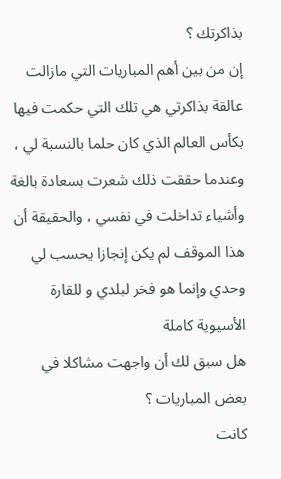بذاكرتك ؟
إن من بين أهم المباريات التي مازالت عالقة بذاكرتي هي تلك التي حكمت فيها بكأس العالم الذي كان حلما بالنسبة لي ، وعندما حققت ذلك شعرت بسعادة بالغة وأشياء تداخلت في نفسي ، والحقيقة أن هذا الموقف لم يكن إنجازا يحسب لي وحدي وإنما هو فخر لبلدي و للقارة الأسيوية كاملة
هل سبق لك أن واجهت مشاكلا في بعض المباريات ؟
كانت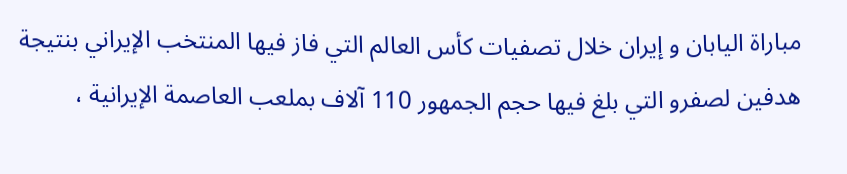مباراة اليابان و إيران خلال تصفيات كأس العالم التي فاز فيها المنتخب الإيراني بنتيجة هدفين لصفرو التي بلغ فيها حجم الجمهور 110 آلاف بملعب العاصمة الإيرانية ،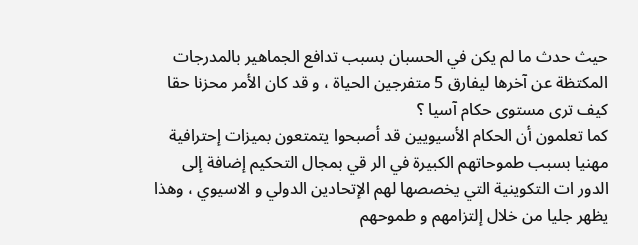حيث حدث ما لم يكن في الحسبان بسبب تدافع الجماهير بالمدرجات المكتظة عن آخرها ليفارق 5 متفرجين الحياة ، و قد كان الأمر محزنا حقا
كيف ترى مستوى حكام آسيا ؟
كما تعلمون أن الحكام الأسيويين قد أصبحوا يتمتعون بميزات إحترافية مهنيا بسبب طموحاتهم الكبيرة في الر قي بمجال التحكيم إضافة إلى الدور ات التكوينية التي يخصصها لهم الإتحادين الدولي و الاسيوي ، وهذا يظهر جليا من خلال إلتزامهم و طموحهم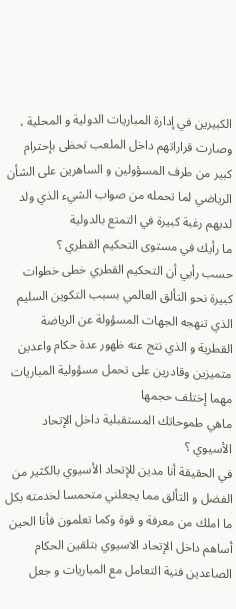الكبيرين في إدارة المباريات الدولية و المحلية ، وصارت قراراتهم داخل الملعب تحظى بإحترام كبير من طرف المسؤولين و الساهرين على الشأن الرياضي لما تحمله من صواب الشيء الذي ولد لديهم رغبة كبيرة في التمتع بالدولية
ما رأيك في مستوى التحكيم القطري ؟
حسب رأيي أن التحكيم القطري خطى خطوات كبيرة نحو التألق العالمي بسبب التكوين السليم الذي تنهجه الجهات المسؤولة عن الرياضة القطرية و الذي نتج عنه ظهور عدة حكام واعدين متميزين وقادرين على تحمل مسؤولية المباريات مهما إختلف حجمها
ماهي طموحاتك المستقبلية داخل الإتحاد الأسيوي ؟
في الحقيقة أنا مدين للإتحاد الأسيوي بالكثير من الفضل و التألق مما يجعلني متحمسا لخدمته بكل ما املك من معرفة و قوة وكما تعلمون فأنا الحين أساهم داخل الإتحاد الاسيوي بتلقين الحكام الصاعدين فنية التعامل مع المباريات و جعل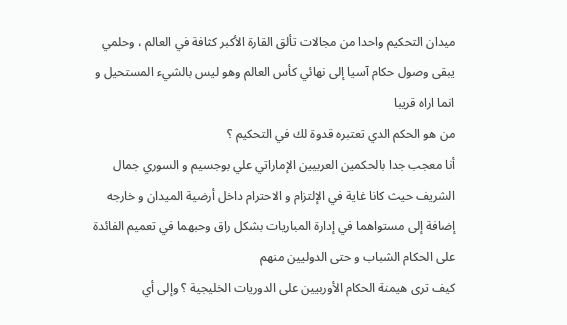ميدان التحكيم واحدا من مجالات تألق القارة الأكبر كثافة في العالم ، وحلمي يبقى وصول حكام آسيا إلى نهائي كأس العالم وهو ليس بالشيء المستحيل و انما اراه قريبا
من هو الحكم الدي تعتبره قدوة لك في التحكيم ؟
أنا معجب جدا بالحكمين العربيين الإماراتي علي بوجسيم و السوري جمال الشريف حيث كانا غاية في الإلتزام و الاحترام داخل أرضية الميدان و خارجه إضافة إلى مستواهما في إدارة المباريات بشكل راق وحبهما في تعميم الفائدة على الحكام الشباب و حتى الدوليين منهم
كيف ترى هيمنة الحكام الأوربيين على الدوريات الخليجية ؟ وإلى أي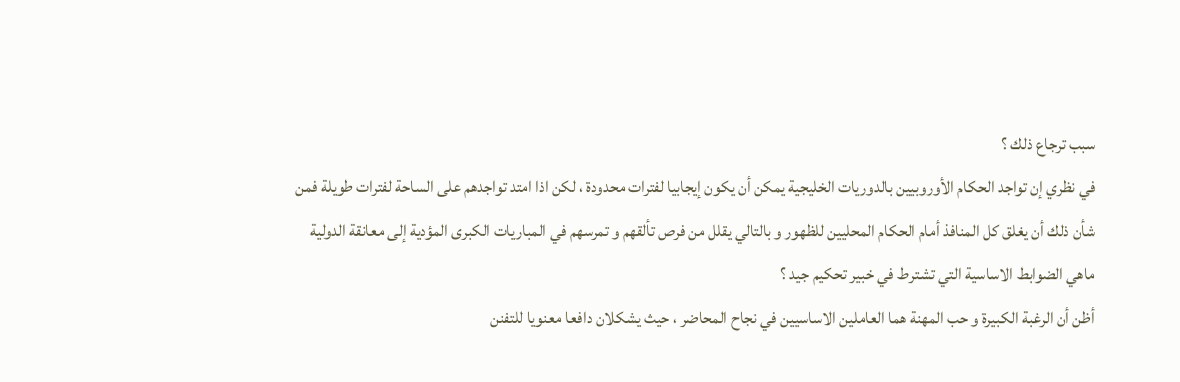سبب ترجاع ذلك ؟
في نظري إن تواجد الحكام الأوروبيين بالدوريات الخليجية يمكن أن يكون إيجابيا لفترات محدودة ، لكن اذا امتد تواجدهم على الساحة لفترات طويلة فمن شأن ذلك أن يغلق كل المنافذ أمام الحكام المحليين للظهور و بالتالي يقلل من فرص تألقهم و تمرسهم في المباريات الكبرى المؤدية إلى معانقة الدولية
ماهي الضوابط الاساسية التي تشترط في خبير تحكيم جيد ؟
أظن أن الرغبة الكبيرة و حب المهنة هما العاملين الاساسيين في نجاح المحاضر ، حيث يشكلان دافعا معنويا للتفنن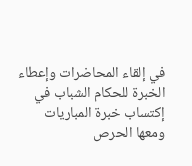في إلقاء المحاضرات وإعطاء الخبرة للحكام الشباب في إكتساب خبرة المباريات ومعها الحرص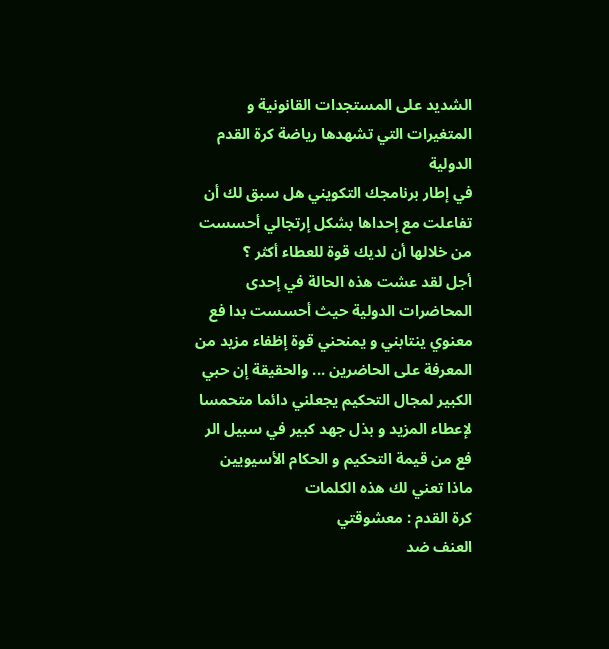الشديد على المستجدات القانونية و المتغيرات التي تشهدها رياضة كرة القدم الدولية
في إطار برنامجك التكويني هل سبق لك أن تفاعلت مع إحداها بشكل إرتجالي أحسست من خلالها أن لديك قوة للعطاء أكثر ؟
أجل لقد عشت هذه الحالة في إحدى المحاضرات الدولية حيث أحسست بدا فع معنوي ينتابني و يمنحني قوة إظفاء مزيد من المعرفة على الحاضرين ... والحقيقة إن حبي الكبير لمجال التحكيم يجعلني دائما متحمسا لإعطاء المزيد و بذل جهد كبير في سبيل الر فع من قيمة التحكيم و الحكام الأسيويين
ماذا تعني لك هذه الكلمات
كرة القدم : معشوقتي
العنف ضد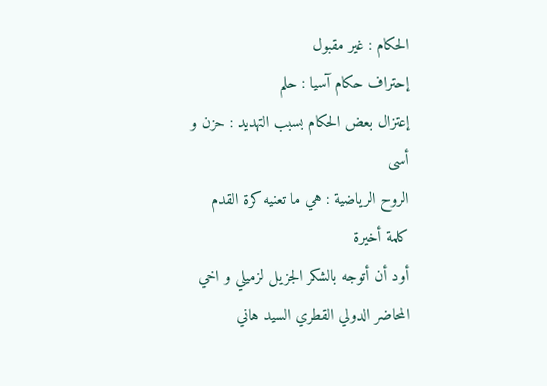الحكام : غير مقبول
إحتراف حكام آسيا : حلم
إعتزال بعض الحكام بسبب التهديد : حزن و أسى
الروح الرياضية : هي ما تعنيه كرة القدم
كلمة أخيرة
أود أن أتوجه بالشكر الجزيل لزميلي و اخي المحاضر الدولي القطري السيد هاني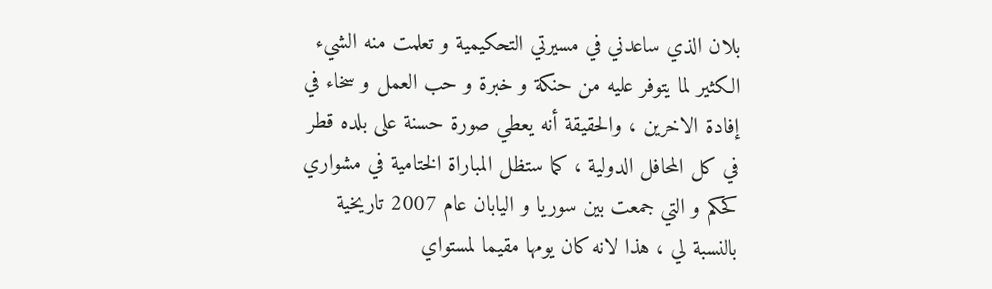بلان الذي ساعدني في مسيرتي التحكيمية و تعلمت منه الشيء الكثير لما يتوفر عليه من حنكة و خبرة و حب العمل و سخاء في إفادة الاخرين ، والحقيقة أنه يعطي صورة حسنة على بلده قطر في كل المحافل الدولية ، كما ستظل المباراة الختامية في مشواري كحكم و التي جمعت بين سوريا و اليابان عام 2007 تاريخية بالنسبة لي ، هذا لانه كان يومها مقيما لمستواي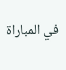في المباراة